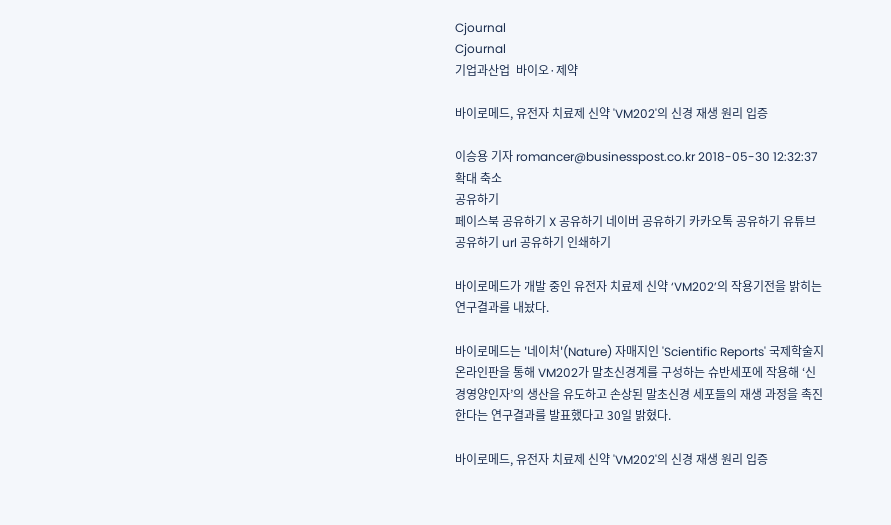Cjournal
Cjournal
기업과산업  바이오·제약

바이로메드, 유전자 치료제 신약 'VM202'의 신경 재생 원리 입증

이승용 기자 romancer@businesspost.co.kr 2018-05-30 12:32:37
확대 축소
공유하기
페이스북 공유하기 X 공유하기 네이버 공유하기 카카오톡 공유하기 유튜브 공유하기 url 공유하기 인쇄하기

바이로메드가 개발 중인 유전자 치료제 신약 ‘VM202’의 작용기전을 밝히는 연구결과를 내놨다.

바이로메드는 '네이처'(Nature) 자매지인 'Scientific Reports' 국제학술지 온라인판을 통해 VM202가 말초신경계를 구성하는 슈반세포에 작용해 ‘신경영양인자’의 생산을 유도하고 손상된 말초신경 세포들의 재생 과정을 촉진한다는 연구결과를 발표했다고 30일 밝혔다.

바이로메드, 유전자 치료제 신약 'VM202'의 신경 재생 원리 입증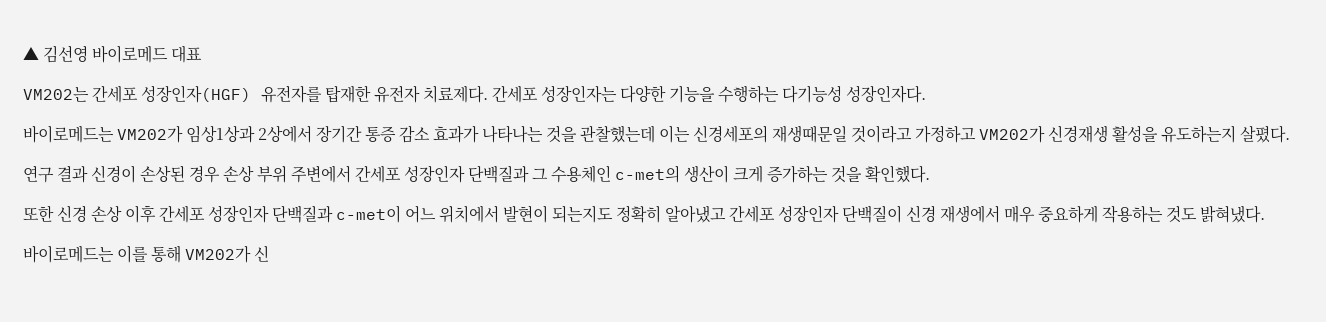▲ 김선영 바이로메드 대표

VM202는 간세포 성장인자(HGF) 유전자를 탑재한 유전자 치료제다. 간세포 성장인자는 다양한 기능을 수행하는 다기능성 성장인자다.

바이로메드는 VM202가 임상1상과 2상에서 장기간 통증 감소 효과가 나타나는 것을 관찰했는데 이는 신경세포의 재생때문일 것이라고 가정하고 VM202가 신경재생 활성을 유도하는지 살폈다.

연구 결과 신경이 손상된 경우 손상 부위 주변에서 간세포 성장인자 단백질과 그 수용체인 c-met의 생산이 크게 증가하는 것을 확인했다.

또한 신경 손상 이후 간세포 성장인자 단백질과 c-met이 어느 위치에서 발현이 되는지도 정확히 알아냈고 간세포 성장인자 단백질이 신경 재생에서 매우 중요하게 작용하는 것도 밝혀냈다.

바이로메드는 이를 통해 VM202가 신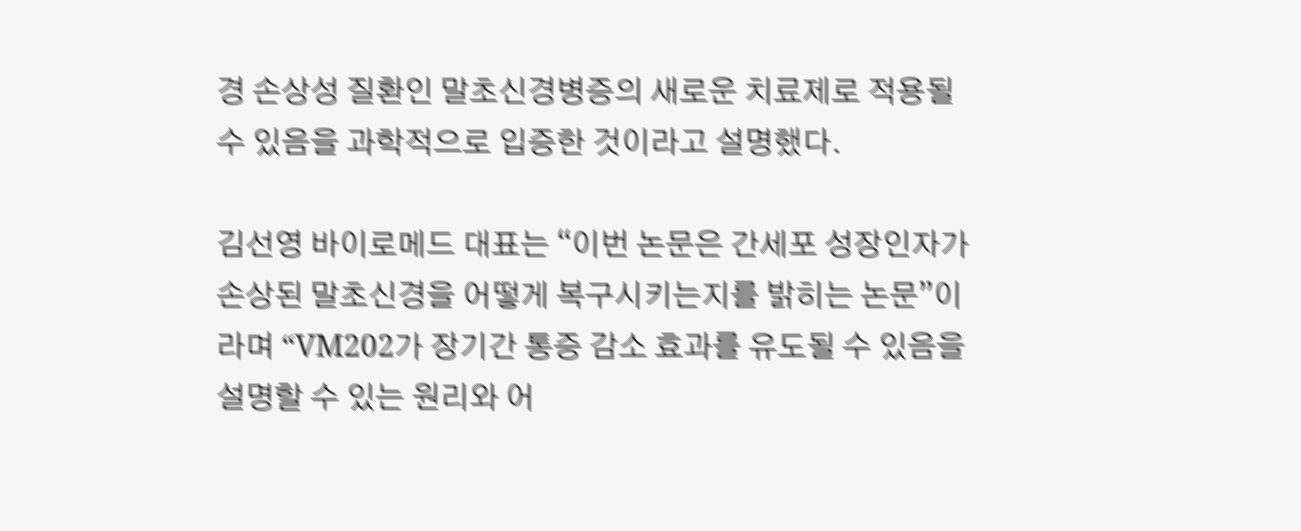경 손상성 질환인 말초신경병증의 새로운 치료제로 적용될 수 있음을 과학적으로 입증한 것이라고 설명했다.

김선영 바이로메드 대표는 “이번 논문은 간세포 성장인자가 손상된 말초신경을 어떻게 복구시키는지를 밝히는 논문”이라며 “VM202가 장기간 통증 감소 효과를 유도될 수 있음을 설명할 수 있는 원리와 어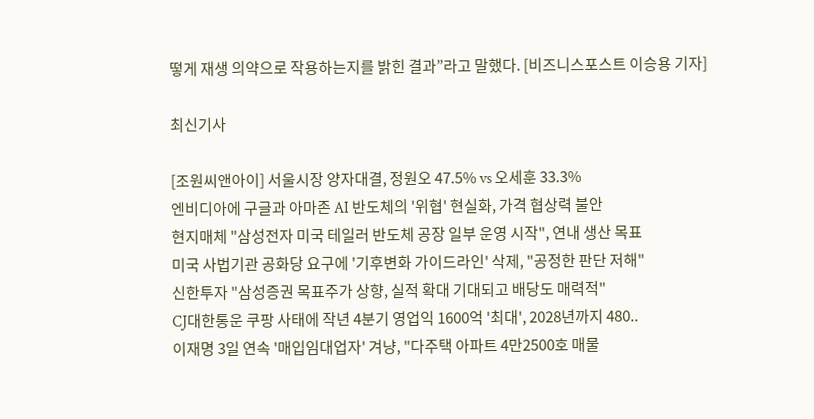떻게 재생 의약으로 작용하는지를 밝힌 결과”라고 말했다. [비즈니스포스트 이승용 기자]

최신기사

[조원씨앤아이] 서울시장 양자대결, 정원오 47.5% vs 오세훈 33.3%
엔비디아에 구글과 아마존 AI 반도체의 '위협' 현실화, 가격 협상력 불안
현지매체 "삼성전자 미국 테일러 반도체 공장 일부 운영 시작", 연내 생산 목표
미국 사법기관 공화당 요구에 '기후변화 가이드라인' 삭제, "공정한 판단 저해"
신한투자 "삼성증권 목표주가 상향, 실적 확대 기대되고 배당도 매력적"
CJ대한통운 쿠팡 사태에 작년 4분기 영업익 1600억 '최대', 2028년까지 480..
이재명 3일 연속 '매입임대업자' 겨냥, "다주택 아파트 4만2500호 매물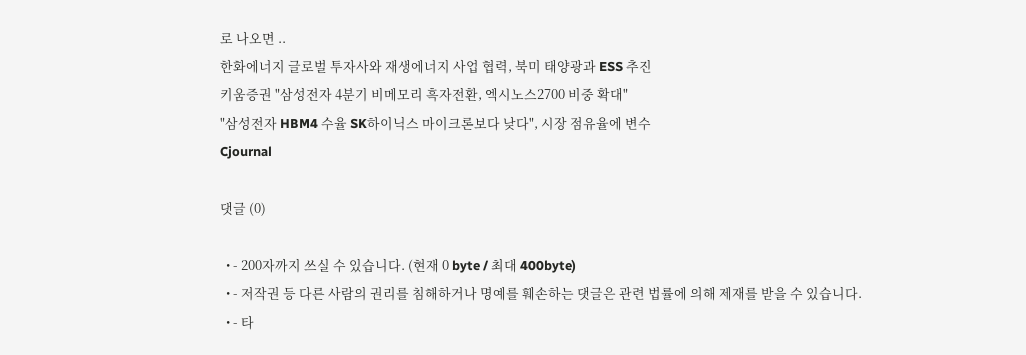로 나오면 ..
한화에너지 글로벌 투자사와 재생에너지 사업 협력, 북미 태양광과 ESS 추진
키움증권 "삼성전자 4분기 비메모리 흑자전환, 엑시노스2700 비중 확대"
"삼성전자 HBM4 수율 SK하이닉스 마이크론보다 낮다", 시장 점유율에 변수
Cjournal

댓글 (0)

  • - 200자까지 쓰실 수 있습니다. (현재 0 byte / 최대 400byte)
  • - 저작권 등 다른 사람의 권리를 침해하거나 명예를 훼손하는 댓글은 관련 법률에 의해 제재를 받을 수 있습니다.
  • - 타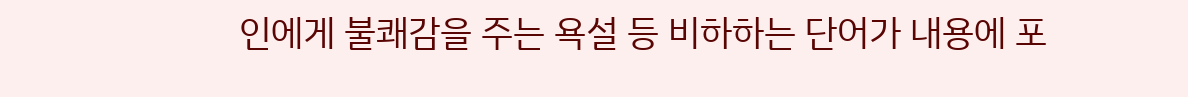인에게 불쾌감을 주는 욕설 등 비하하는 단어가 내용에 포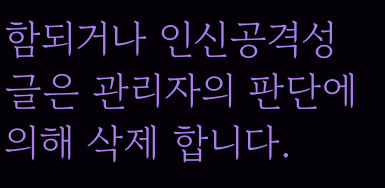함되거나 인신공격성 글은 관리자의 판단에 의해 삭제 합니다.